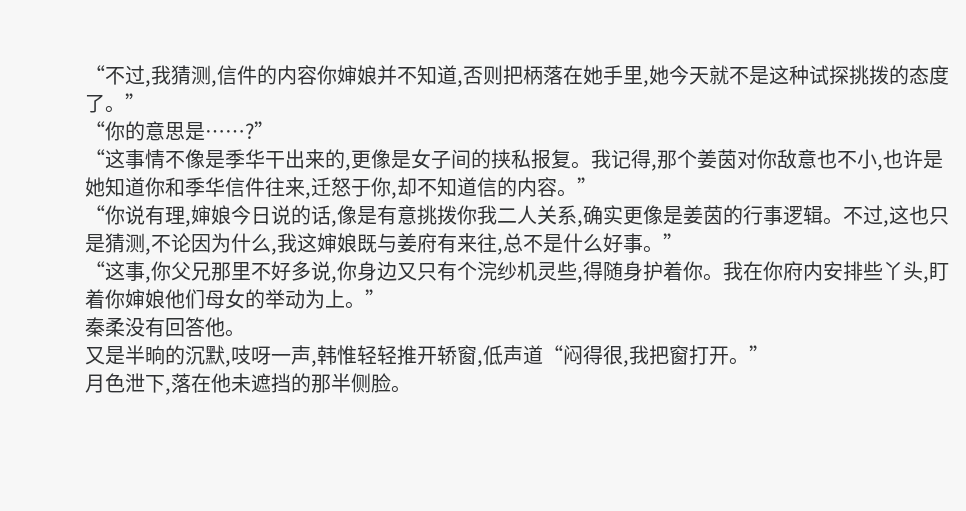“不过,我猜测,信件的内容你婶娘并不知道,否则把柄落在她手里,她今天就不是这种试探挑拨的态度了。”
“你的意思是……?”
“这事情不像是季华干出来的,更像是女子间的挟私报复。我记得,那个姜茵对你敌意也不小,也许是她知道你和季华信件往来,迁怒于你,却不知道信的内容。”
“你说有理,婶娘今日说的话,像是有意挑拨你我二人关系,确实更像是姜茵的行事逻辑。不过,这也只是猜测,不论因为什么,我这婶娘既与姜府有来往,总不是什么好事。”
“这事,你父兄那里不好多说,你身边又只有个浣纱机灵些,得随身护着你。我在你府内安排些丫头,盯着你婶娘他们母女的举动为上。”
秦柔没有回答他。
又是半晌的沉默,吱呀一声,韩惟轻轻推开轿窗,低声道“闷得很,我把窗打开。”
月色泄下,落在他未遮挡的那半侧脸。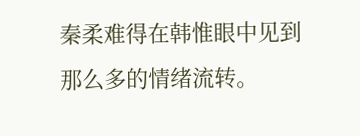秦柔难得在韩惟眼中见到那么多的情绪流转。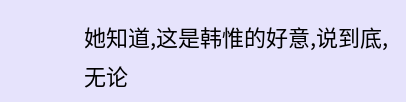她知道,这是韩惟的好意,说到底,无论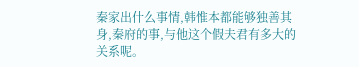秦家出什么事情,韩惟本都能够独善其身,秦府的事,与他这个假夫君有多大的关系呢。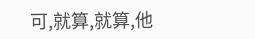可,就算,就算,他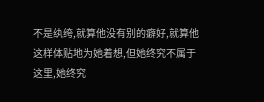不是纨绔,就算他没有别的癖好,就算他这样体贴地为她着想,但她终究不属于这里,她终究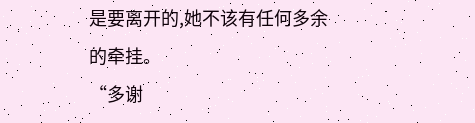是要离开的,她不该有任何多余的牵挂。
“多谢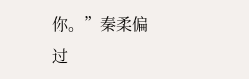你。”秦柔偏过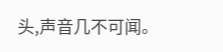头,声音几不可闻。